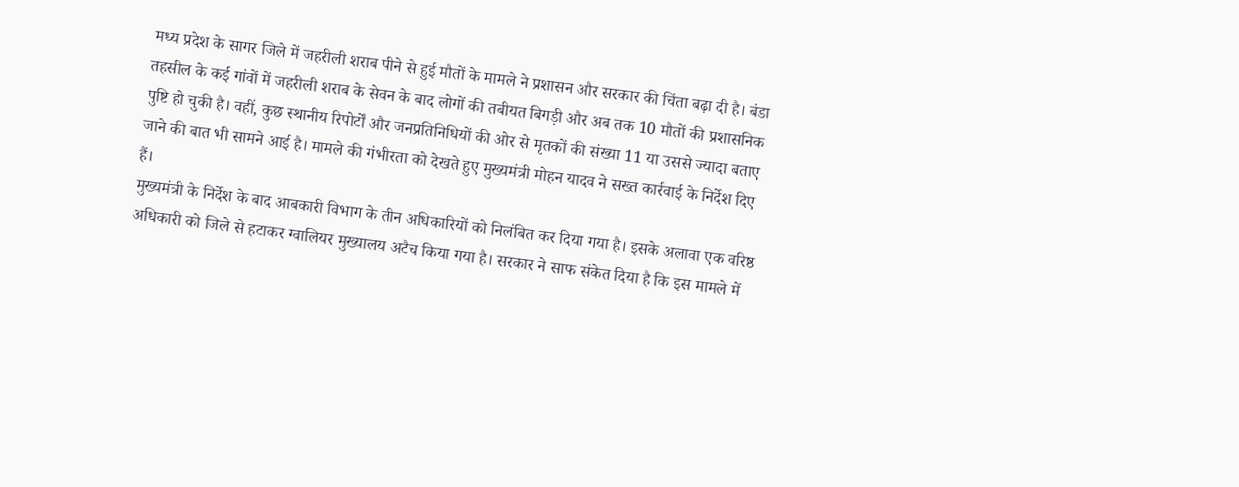मध्य प्रदेश के सागर जिले में जहरीली शराब पीने से हुई मौतों के मामले ने प्रशासन और सरकार की चिंता बढ़ा दी है। बंडा तहसील के कई गांवों में जहरीली शराब के सेवन के बाद लोगों की तबीयत बिगड़ी और अब तक 10 मौतों की प्रशासनिक पुष्टि हो चुकी है। वहीं, कुछ स्थानीय रिपोर्टों और जनप्रतिनिधियों की ओर से मृतकों की संख्या 11 या उससे ज्यादा बताए जाने की बात भी सामने आई है। मामले की गंभीरता को देखते हुए मुख्यमंत्री मोहन यादव ने सख्त कार्रवाई के निर्देश दिए हैं।
मुख्यमंत्री के निर्देश के बाद आबकारी विभाग के तीन अधिकारियों को निलंबित कर दिया गया है। इसके अलावा एक वरिष्ठ अधिकारी को जिले से हटाकर ग्वालियर मुख्यालय अटैच किया गया है। सरकार ने साफ संकेत दिया है कि इस मामले में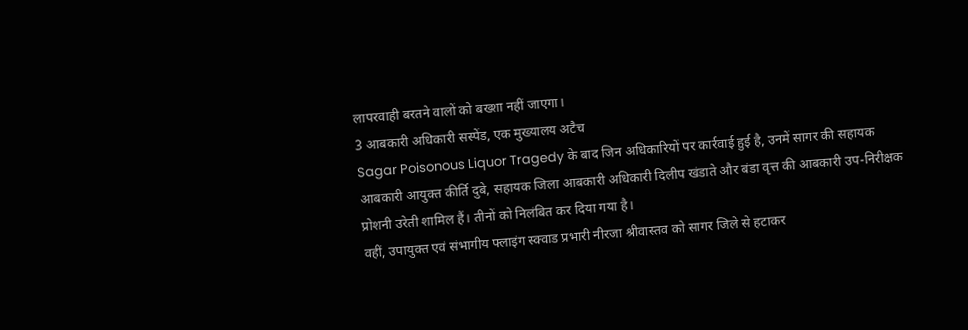लापरवाही बरतने वालों को बख्शा नहीं जाएगा।
3 आबकारी अधिकारी सस्पेंड, एक मुख्यालय अटैच
Sagar Poisonous Liquor Tragedy के बाद जिन अधिकारियों पर कार्रवाई हुई है, उनमें सागर की सहायक आबकारी आयुक्त कीर्ति दुबे, सहायक जिला आबकारी अधिकारी दिलीप खंडाते और बंडा वृत्त की आबकारी उप-निरीक्षक प्रोशनी उरेती शामिल हैं। तीनों को निलंबित कर दिया गया है।
वहीं, उपायुक्त एवं संभागीय फ्लाइंग स्क्वाड प्रभारी नीरजा श्रीवास्तव को सागर जिले से हटाकर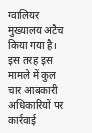ग्वालियर मुख्यालय अटैच किया गया है। इस तरह इस मामले में कुल चार आबकारी अधिकारियों पर कार्रवाई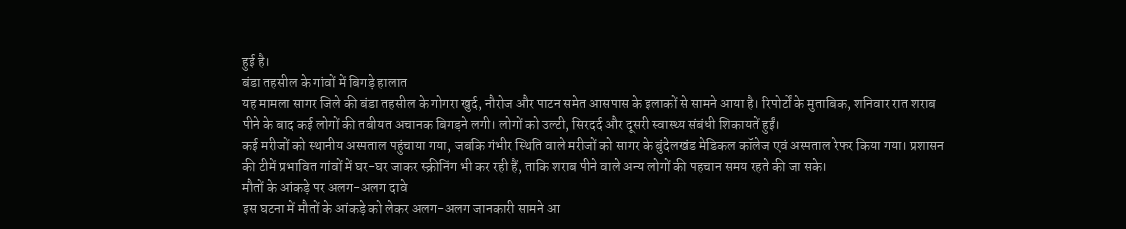हुई है।
बंडा तहसील के गांवों में बिगड़े हालात
यह मामला सागर जिले की बंडा तहसील के गोगरा खुर्द, नौरोज और पाटन समेत आसपास के इलाकों से सामने आया है। रिपोर्टों के मुताबिक, शनिवार रात शराब पीने के बाद कई लोगों की तबीयत अचानक बिगड़ने लगी। लोगों को उल्टी, सिरदर्द और दूसरी स्वास्थ्य संबंधी शिकायतें हुईं।
कई मरीजों को स्थानीय अस्पताल पहुंचाया गया, जबकि गंभीर स्थिति वाले मरीजों को सागर के बुंदेलखंड मेडिकल कॉलेज एवं अस्पताल रेफर किया गया। प्रशासन की टीमें प्रभावित गांवों में घर-घर जाकर स्क्रीनिंग भी कर रही हैं, ताकि शराब पीने वाले अन्य लोगों की पहचान समय रहते की जा सके।
मौतों के आंकड़े पर अलग-अलग दावे
इस घटना में मौतों के आंकड़े को लेकर अलग-अलग जानकारी सामने आ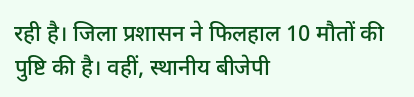रही है। जिला प्रशासन ने फिलहाल 10 मौतों की पुष्टि की है। वहीं, स्थानीय बीजेपी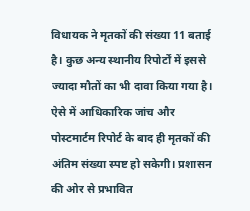विधायक ने मृतकों की संख्या 11 बताई है। कुछ अन्य स्थानीय रिपोर्टों में इससे ज्यादा मौतों का भी दावा किया गया है।
ऐसे में आधिकारिक जांच और पोस्टमार्टम रिपोर्ट के बाद ही मृतकों की अंतिम संख्या स्पष्ट हो सकेगी। प्रशासन की ओर से प्रभावित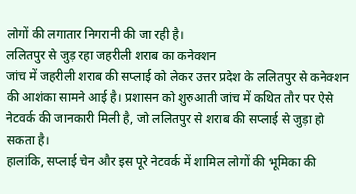लोगों की लगातार निगरानी की जा रही है।
ललितपुर से जुड़ रहा जहरीली शराब का कनेक्शन
जांच में जहरीली शराब की सप्लाई को लेकर उत्तर प्रदेश के ललितपुर से कनेक्शन की आशंका सामने आई है। प्रशासन को शुरुआती जांच में कथित तौर पर ऐसे नेटवर्क की जानकारी मिली है, जो ललितपुर से शराब की सप्लाई से जुड़ा हो सकता है।
हालांकि, सप्लाई चेन और इस पूरे नेटवर्क में शामिल लोगों की भूमिका की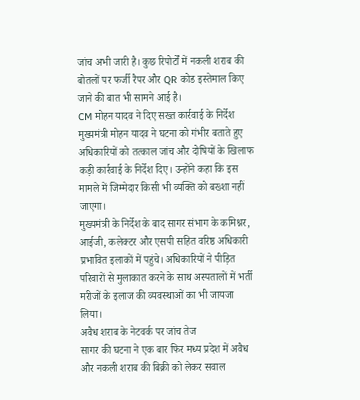जांच अभी जारी है। कुछ रिपोर्टों में नकली शराब की बोतलों पर फर्जी रैपर और QR कोड इस्तेमाल किए जाने की बात भी सामने आई है।
CM मोहन यादव ने दिए सख्त कार्रवाई के निर्देश
मुख्यमंत्री मोहन यादव ने घटना को गंभीर बताते हुए अधिकारियों को तत्काल जांच और दोषियों के खिलाफ कड़ी कार्रवाई के निर्देश दिए। उन्होंने कहा कि इस मामले में जिम्मेदार किसी भी व्यक्ति को बख्शा नहीं जाएगा।
मुख्यमंत्री के निर्देश के बाद सागर संभाग के कमिश्नर, आईजी, कलेक्टर और एसपी सहित वरिष्ठ अधिकारी प्रभावित इलाकों में पहुंचे। अधिकारियों ने पीड़ित परिवारों से मुलाकात करने के साथ अस्पतालों में भर्ती मरीजों के इलाज की व्यवस्थाओं का भी जायजा लिया।
अवैध शराब के नेटवर्क पर जांच तेज
सागर की घटना ने एक बार फिर मध्य प्रदेश में अवैध और नकली शराब की बिक्री को लेकर सवाल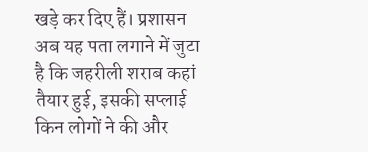खड़े कर दिए हैं। प्रशासन अब यह पता लगाने में जुटा है कि जहरीली शराब कहां तैयार हुई, इसकी सप्लाई किन लोगों ने की और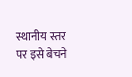स्थानीय स्तर पर इसे बेचने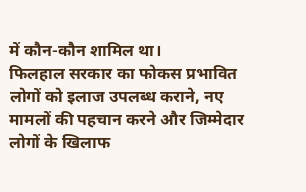में कौन-कौन शामिल था।
फिलहाल सरकार का फोकस प्रभावित लोगों को इलाज उपलब्ध कराने, नए मामलों की पहचान करने और जिम्मेदार लोगों के खिलाफ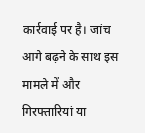कार्रवाई पर है। जांच आगे बढ़ने के साथ इस मामले में और गिरफ्तारियां या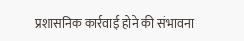प्रशासनिक कार्रवाई होने की संभावना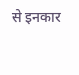से इनकार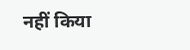नहीं किया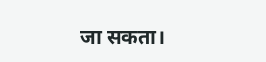जा सकता।